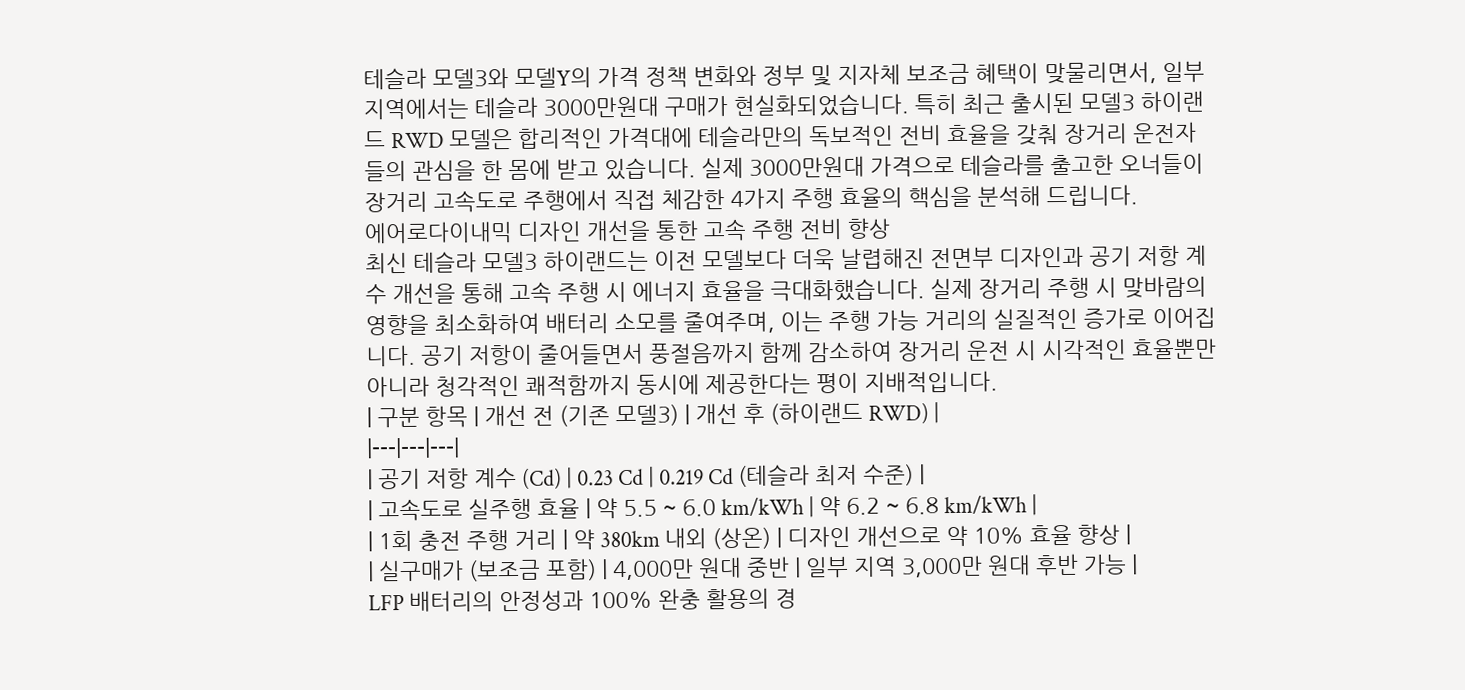테슬라 모델3와 모델Y의 가격 정책 변화와 정부 및 지자체 보조금 혜택이 맞물리면서, 일부 지역에서는 테슬라 3000만원대 구매가 현실화되었습니다. 특히 최근 출시된 모델3 하이랜드 RWD 모델은 합리적인 가격대에 테슬라만의 독보적인 전비 효율을 갖춰 장거리 운전자들의 관심을 한 몸에 받고 있습니다. 실제 3000만원대 가격으로 테슬라를 출고한 오너들이 장거리 고속도로 주행에서 직접 체감한 4가지 주행 효율의 핵심을 분석해 드립니다.
에어로다이내믹 디자인 개선을 통한 고속 주행 전비 향상
최신 테슬라 모델3 하이랜드는 이전 모델보다 더욱 날렵해진 전면부 디자인과 공기 저항 계수 개선을 통해 고속 주행 시 에너지 효율을 극대화했습니다. 실제 장거리 주행 시 맞바람의 영향을 최소화하여 배터리 소모를 줄여주며, 이는 주행 가능 거리의 실질적인 증가로 이어집니다. 공기 저항이 줄어들면서 풍절음까지 함께 감소하여 장거리 운전 시 시각적인 효율뿐만 아니라 청각적인 쾌적함까지 동시에 제공한다는 평이 지배적입니다.
| 구분 항목 | 개선 전 (기존 모델3) | 개선 후 (하이랜드 RWD) |
|---|---|---|
| 공기 저항 계수 (Cd) | 0.23 Cd | 0.219 Cd (테슬라 최저 수준) |
| 고속도로 실주행 효율 | 약 5.5 ~ 6.0 km/kWh | 약 6.2 ~ 6.8 km/kWh |
| 1회 충전 주행 거리 | 약 380km 내외 (상온) | 디자인 개선으로 약 10% 효율 향상 |
| 실구매가 (보조금 포함) | 4,000만 원대 중반 | 일부 지역 3,000만 원대 후반 가능 |
LFP 배터리의 안정성과 100% 완충 활용의 경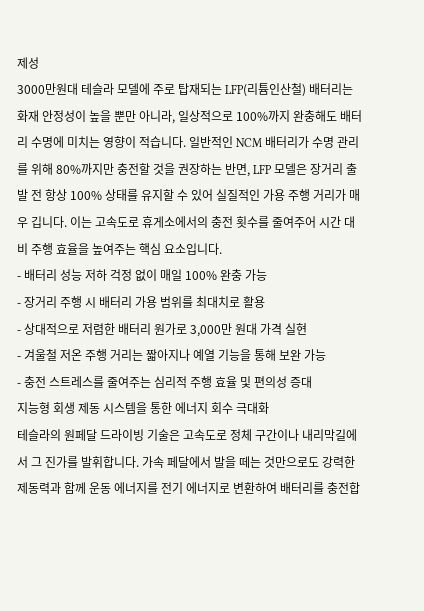제성
3000만원대 테슬라 모델에 주로 탑재되는 LFP(리튬인산철) 배터리는 화재 안정성이 높을 뿐만 아니라, 일상적으로 100%까지 완충해도 배터리 수명에 미치는 영향이 적습니다. 일반적인 NCM 배터리가 수명 관리를 위해 80%까지만 충전할 것을 권장하는 반면, LFP 모델은 장거리 출발 전 항상 100% 상태를 유지할 수 있어 실질적인 가용 주행 거리가 매우 깁니다. 이는 고속도로 휴게소에서의 충전 횟수를 줄여주어 시간 대비 주행 효율을 높여주는 핵심 요소입니다.
- 배터리 성능 저하 걱정 없이 매일 100% 완충 가능
- 장거리 주행 시 배터리 가용 범위를 최대치로 활용
- 상대적으로 저렴한 배터리 원가로 3,000만 원대 가격 실현
- 겨울철 저온 주행 거리는 짧아지나 예열 기능을 통해 보완 가능
- 충전 스트레스를 줄여주는 심리적 주행 효율 및 편의성 증대
지능형 회생 제동 시스템을 통한 에너지 회수 극대화
테슬라의 원페달 드라이빙 기술은 고속도로 정체 구간이나 내리막길에서 그 진가를 발휘합니다. 가속 페달에서 발을 떼는 것만으로도 강력한 제동력과 함께 운동 에너지를 전기 에너지로 변환하여 배터리를 충전합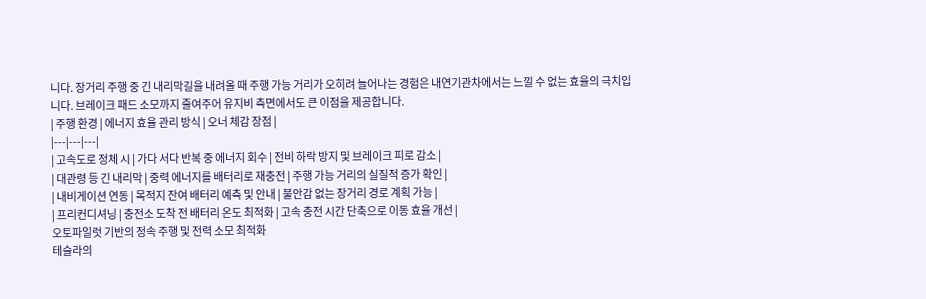니다. 장거리 주행 중 긴 내리막길을 내려올 때 주행 가능 거리가 오히려 늘어나는 경험은 내연기관차에서는 느낄 수 없는 효율의 극치입니다. 브레이크 패드 소모까지 줄여주어 유지비 측면에서도 큰 이점을 제공합니다.
| 주행 환경 | 에너지 효율 관리 방식 | 오너 체감 장점 |
|---|---|---|
| 고속도로 정체 시 | 가다 서다 반복 중 에너지 회수 | 전비 하락 방지 및 브레이크 피로 감소 |
| 대관령 등 긴 내리막 | 중력 에너지를 배터리로 재충전 | 주행 가능 거리의 실질적 증가 확인 |
| 내비게이션 연동 | 목적지 잔여 배터리 예측 및 안내 | 불안감 없는 장거리 경로 계획 가능 |
| 프리컨디셔닝 | 충전소 도착 전 배터리 온도 최적화 | 고속 충전 시간 단축으로 이동 효율 개선 |
오토파일럿 기반의 정속 주행 및 전력 소모 최적화
테슬라의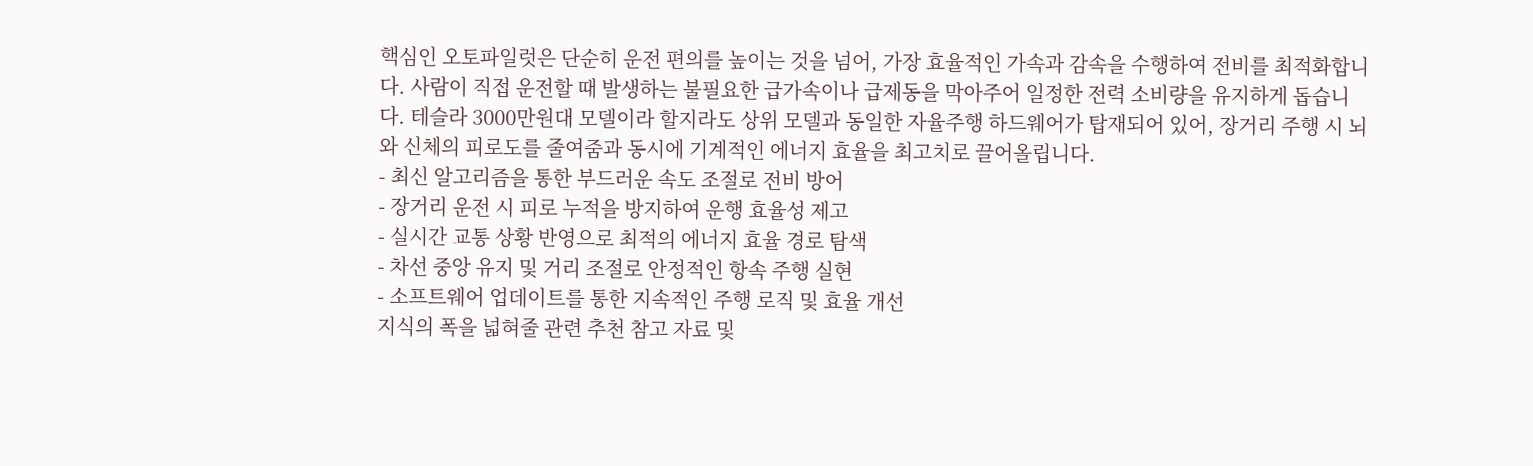핵심인 오토파일럿은 단순히 운전 편의를 높이는 것을 넘어, 가장 효율적인 가속과 감속을 수행하여 전비를 최적화합니다. 사람이 직접 운전할 때 발생하는 불필요한 급가속이나 급제동을 막아주어 일정한 전력 소비량을 유지하게 돕습니다. 테슬라 3000만원대 모델이라 할지라도 상위 모델과 동일한 자율주행 하드웨어가 탑재되어 있어, 장거리 주행 시 뇌와 신체의 피로도를 줄여줌과 동시에 기계적인 에너지 효율을 최고치로 끌어올립니다.
- 최신 알고리즘을 통한 부드러운 속도 조절로 전비 방어
- 장거리 운전 시 피로 누적을 방지하여 운행 효율성 제고
- 실시간 교통 상황 반영으로 최적의 에너지 효율 경로 탐색
- 차선 중앙 유지 및 거리 조절로 안정적인 항속 주행 실현
- 소프트웨어 업데이트를 통한 지속적인 주행 로직 및 효율 개선
지식의 폭을 넓혀줄 관련 추천 참고 자료 및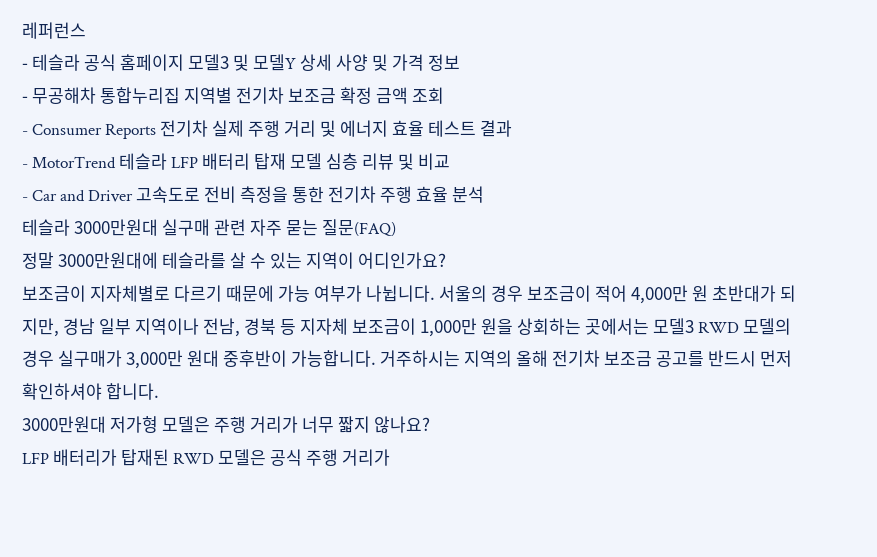레퍼런스
- 테슬라 공식 홈페이지 모델3 및 모델Y 상세 사양 및 가격 정보
- 무공해차 통합누리집 지역별 전기차 보조금 확정 금액 조회
- Consumer Reports 전기차 실제 주행 거리 및 에너지 효율 테스트 결과
- MotorTrend 테슬라 LFP 배터리 탑재 모델 심층 리뷰 및 비교
- Car and Driver 고속도로 전비 측정을 통한 전기차 주행 효율 분석
테슬라 3000만원대 실구매 관련 자주 묻는 질문(FAQ)
정말 3000만원대에 테슬라를 살 수 있는 지역이 어디인가요?
보조금이 지자체별로 다르기 때문에 가능 여부가 나뉩니다. 서울의 경우 보조금이 적어 4,000만 원 초반대가 되지만, 경남 일부 지역이나 전남, 경북 등 지자체 보조금이 1,000만 원을 상회하는 곳에서는 모델3 RWD 모델의 경우 실구매가 3,000만 원대 중후반이 가능합니다. 거주하시는 지역의 올해 전기차 보조금 공고를 반드시 먼저 확인하셔야 합니다.
3000만원대 저가형 모델은 주행 거리가 너무 짧지 않나요?
LFP 배터리가 탑재된 RWD 모델은 공식 주행 거리가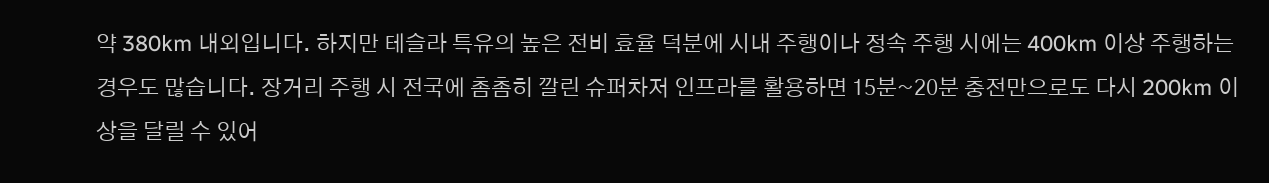약 380km 내외입니다. 하지만 테슬라 특유의 높은 전비 효율 덕분에 시내 주행이나 정속 주행 시에는 400km 이상 주행하는 경우도 많습니다. 장거리 주행 시 전국에 촘촘히 깔린 슈퍼차저 인프라를 활용하면 15분~20분 충전만으로도 다시 200km 이상을 달릴 수 있어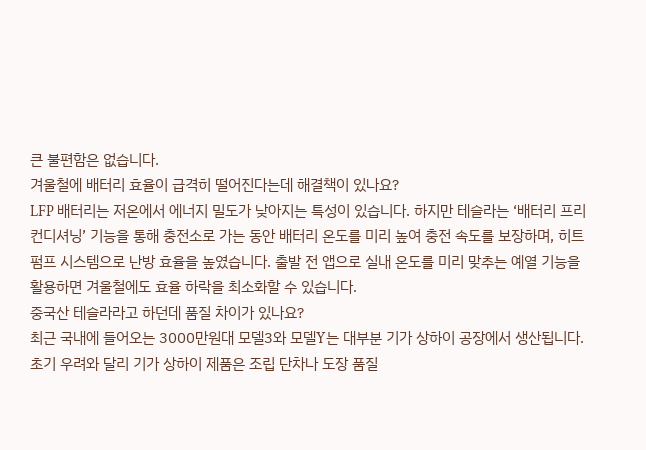큰 불편함은 없습니다.
겨울철에 배터리 효율이 급격히 떨어진다는데 해결책이 있나요?
LFP 배터리는 저온에서 에너지 밀도가 낮아지는 특성이 있습니다. 하지만 테슬라는 ‘배터리 프리컨디셔닝’ 기능을 통해 충전소로 가는 동안 배터리 온도를 미리 높여 충전 속도를 보장하며, 히트펌프 시스템으로 난방 효율을 높였습니다. 출발 전 앱으로 실내 온도를 미리 맞추는 예열 기능을 활용하면 겨울철에도 효율 하락을 최소화할 수 있습니다.
중국산 테슬라라고 하던데 품질 차이가 있나요?
최근 국내에 들어오는 3000만원대 모델3와 모델Y는 대부분 기가 상하이 공장에서 생산됩니다. 초기 우려와 달리 기가 상하이 제품은 조립 단차나 도장 품질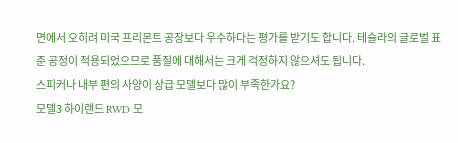면에서 오히려 미국 프리몬트 공장보다 우수하다는 평가를 받기도 합니다. 테슬라의 글로벌 표준 공정이 적용되었으므로 품질에 대해서는 크게 걱정하지 않으셔도 됩니다.
스피커나 내부 편의 사양이 상급 모델보다 많이 부족한가요?
모델3 하이랜드 RWD 모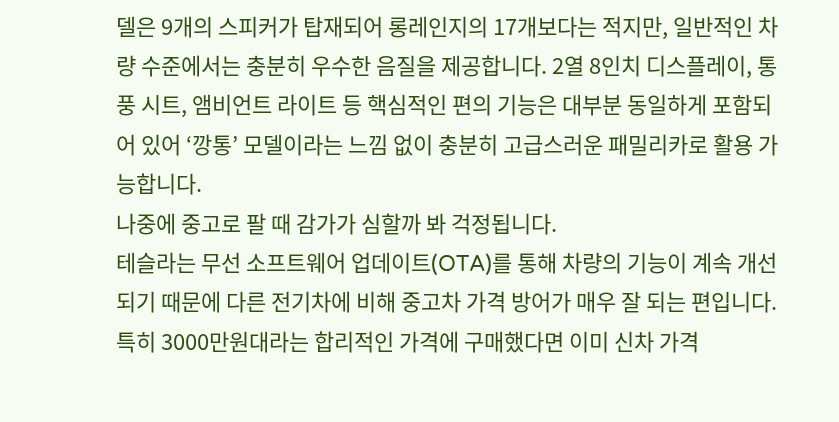델은 9개의 스피커가 탑재되어 롱레인지의 17개보다는 적지만, 일반적인 차량 수준에서는 충분히 우수한 음질을 제공합니다. 2열 8인치 디스플레이, 통풍 시트, 앰비언트 라이트 등 핵심적인 편의 기능은 대부분 동일하게 포함되어 있어 ‘깡통’ 모델이라는 느낌 없이 충분히 고급스러운 패밀리카로 활용 가능합니다.
나중에 중고로 팔 때 감가가 심할까 봐 걱정됩니다.
테슬라는 무선 소프트웨어 업데이트(OTA)를 통해 차량의 기능이 계속 개선되기 때문에 다른 전기차에 비해 중고차 가격 방어가 매우 잘 되는 편입니다. 특히 3000만원대라는 합리적인 가격에 구매했다면 이미 신차 가격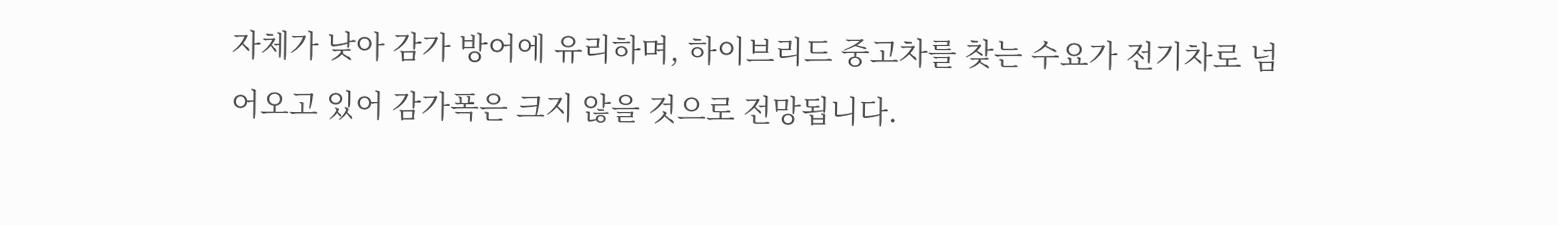자체가 낮아 감가 방어에 유리하며, 하이브리드 중고차를 찾는 수요가 전기차로 넘어오고 있어 감가폭은 크지 않을 것으로 전망됩니다.